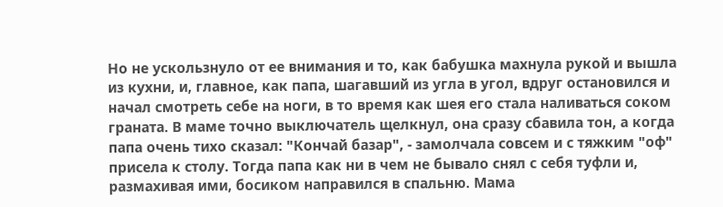Но не ускользнуло от ее внимания и то, как бабушка махнула рукой и вышла из кухни, и, главное, как папа, шагавший из угла в угол, вдруг остановился и начал смотреть себе на ноги, в то время как шея его стала наливаться соком граната. В маме точно выключатель щелкнул, она сразу сбавила тон, а когда папа очень тихо сказал: "Кончай базар", - замолчала совсем и с тяжким "оф" присела к столу. Тогда папа как ни в чем не бывало снял с себя туфли и, размахивая ими, босиком направился в спальню. Мама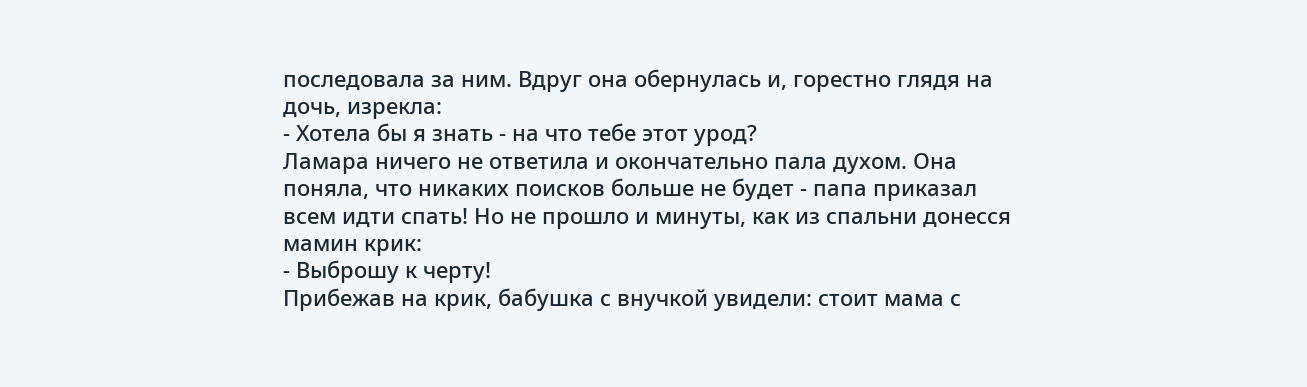последовала за ним. Вдруг она обернулась и, горестно глядя на дочь, изрекла:
- Хотела бы я знать - на что тебе этот урод?
Ламара ничего не ответила и окончательно пала духом. Она поняла, что никаких поисков больше не будет - папа приказал всем идти спать! Но не прошло и минуты, как из спальни донесся мамин крик:
- Выброшу к черту!
Прибежав на крик, бабушка с внучкой увидели: стоит мама с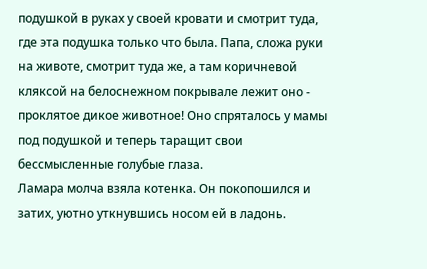подушкой в руках у своей кровати и смотрит туда, где эта подушка только что была. Папа, сложа руки на животе, смотрит туда же, а там коричневой кляксой на белоснежном покрывале лежит оно - проклятое дикое животное! Оно спряталось у мамы под подушкой и теперь таращит свои бессмысленные голубые глаза.
Ламара молча взяла котенка. Он покопошился и затих, уютно уткнувшись носом ей в ладонь.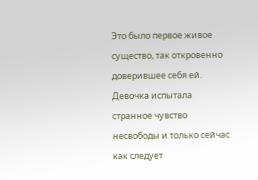Это было первое живое существо, так откровенно доверившее себя ей. Девочка испытала странное чувство несвободы и только сейчас как следует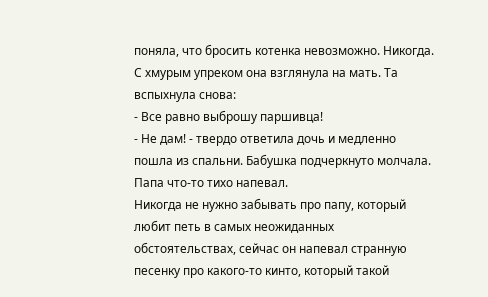поняла, что бросить котенка невозможно. Никогда. С хмурым упреком она взглянула на мать. Та вспыхнула снова:
- Все равно выброшу паршивца!
- Не дам! - твердо ответила дочь и медленно пошла из спальни. Бабушка подчеркнуто молчала. Папа что-то тихо напевал.
Никогда не нужно забывать про папу, который любит петь в самых неожиданных обстоятельствах, сейчас он напевал странную песенку про какого-то кинто, который такой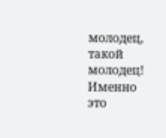молодец, такой молодец! Именно это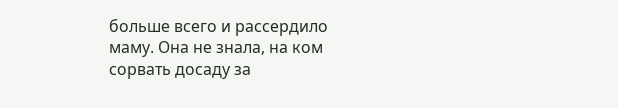больше всего и рассердило маму. Она не знала, на ком сорвать досаду за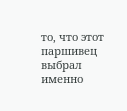то, что этот паршивец выбрал именно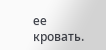ее кровать.